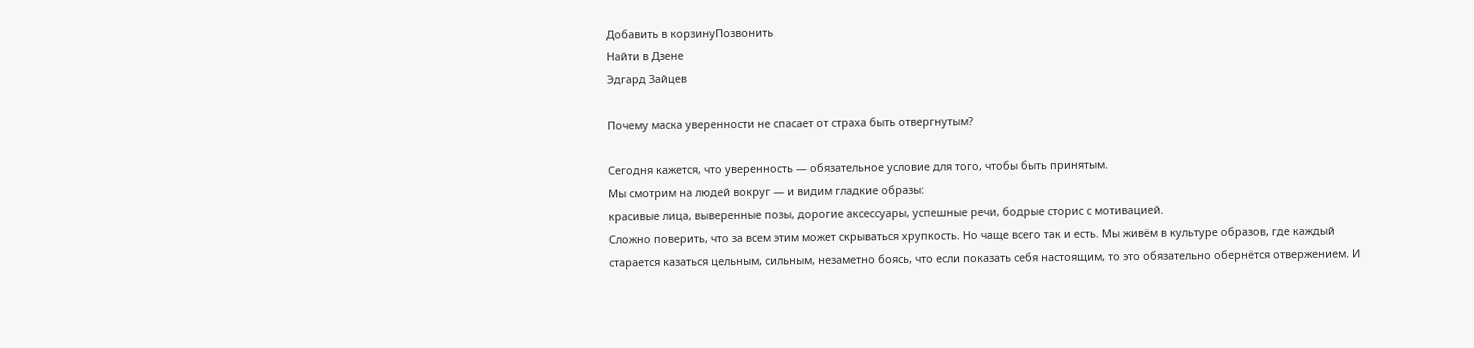Добавить в корзинуПозвонить
Найти в Дзене
Эдгард Зайцев

Почему маска уверенности не спасает от страха быть отвергнутым?

Сегодня кажется, что уверенность — обязательное условие для того, чтобы быть принятым.
Мы смотрим на людей вокруг — и видим гладкие образы:
красивые лица, выверенные позы, дорогие аксессуары, успешные речи, бодрые сторис с мотивацией.
Сложно поверить, что за всем этим может скрываться хрупкость. Но чаще всего так и есть. Мы живём в культуре образов, где каждый старается казаться цельным, сильным, незаметно боясь, что если показать себя настоящим, то это обязательно обернётся отвержением. И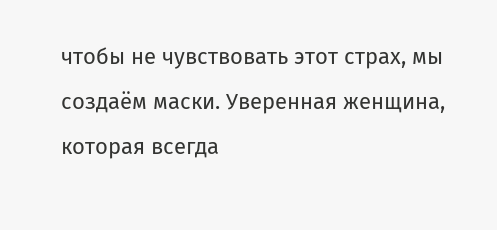чтобы не чувствовать этот страх, мы создаём маски. Уверенная женщина, которая всегда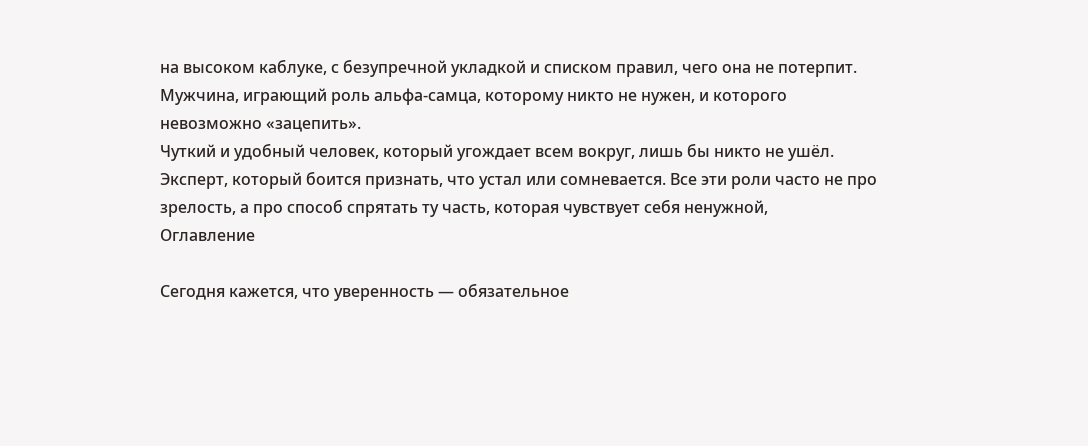на высоком каблуке, с безупречной укладкой и списком правил, чего она не потерпит.
Мужчина, играющий роль альфа-самца, которому никто не нужен, и которого невозможно «зацепить».
Чуткий и удобный человек, который угождает всем вокруг, лишь бы никто не ушёл.
Эксперт, который боится признать, что устал или сомневается. Все эти роли часто не про зрелость, а про способ спрятать ту часть, которая чувствует себя ненужной,
Оглавление

Сегодня кажется, что уверенность — обязательное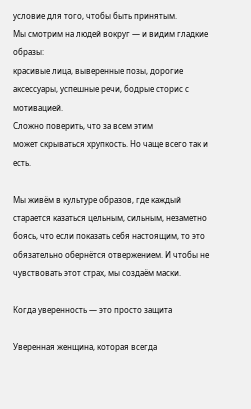условие для того, чтобы быть принятым.
Мы смотрим на людей вокруг — и видим гладкие образы:
красивые лица, выверенные позы, дорогие аксессуары, успешные речи, бодрые сторис с мотивацией.
Сложно поверить, что за всем этим
может скрываться хрупкость. Но чаще всего так и есть.

Мы живём в культуре образов, где каждый старается казаться цельным, сильным, незаметно боясь, что если показать себя настоящим, то это обязательно обернётся отвержением. И чтобы не чувствовать этот страх, мы создаём маски.

Когда уверенность — это просто защита

Уверенная женщина, которая всегда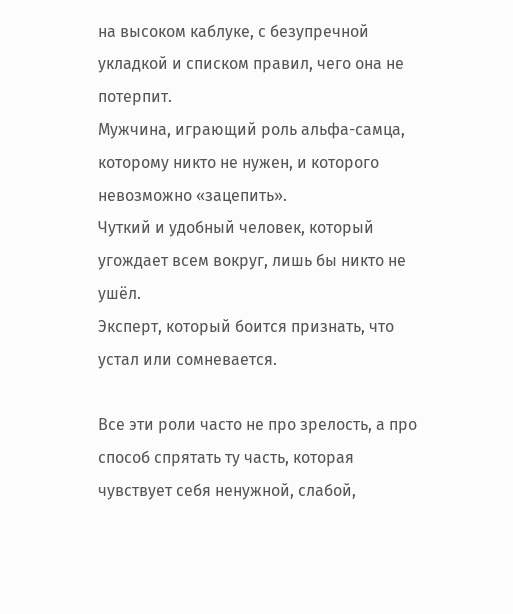на высоком каблуке, с безупречной укладкой и списком правил, чего она не потерпит.
Мужчина, играющий роль альфа-самца, которому никто не нужен, и которого невозможно «зацепить».
Чуткий и удобный человек, который угождает всем вокруг, лишь бы никто не ушёл.
Эксперт, который боится признать, что устал или сомневается.

Все эти роли часто не про зрелость, а про способ спрятать ту часть, которая чувствует себя ненужной, слабой,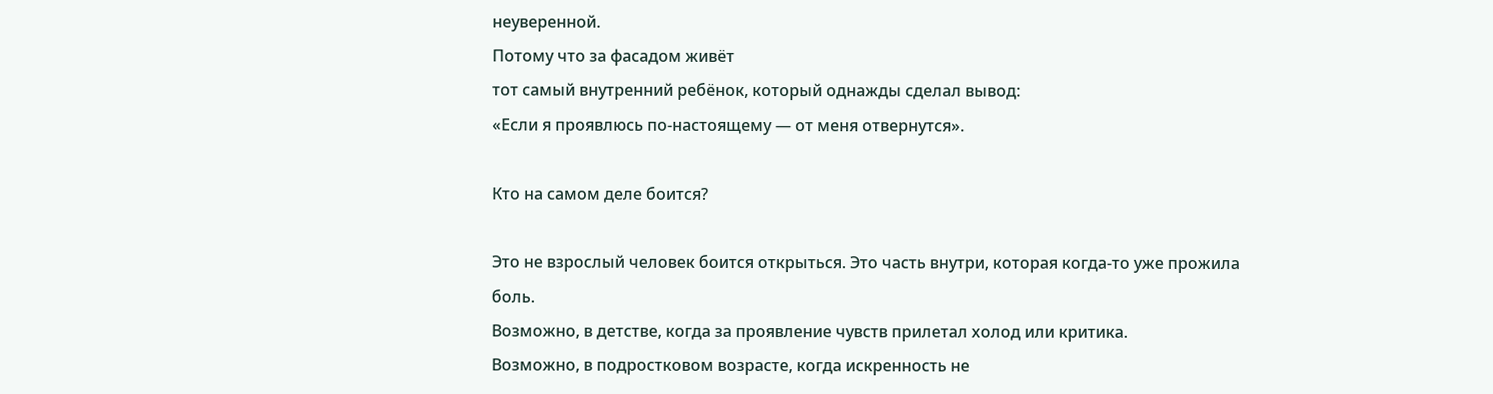неуверенной.
Потому что за фасадом живёт
тот самый внутренний ребёнок, который однажды сделал вывод:
«Если я проявлюсь по-настоящему — от меня отвернутся».

Кто на самом деле боится?

Это не взрослый человек боится открыться. Это часть внутри, которая когда-то уже прожила боль.
Возможно, в детстве, когда за проявление чувств прилетал холод или критика.
Возможно, в подростковом возрасте, когда искренность не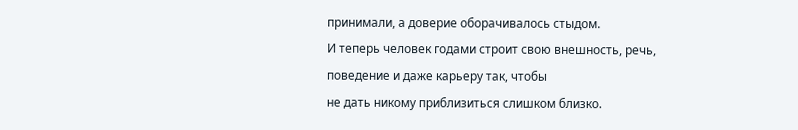принимали, а доверие оборачивалось стыдом.
И теперь человек годами строит свою внешность, речь, поведение и даже карьеру так, чтобы
не дать никому приблизиться слишком близко.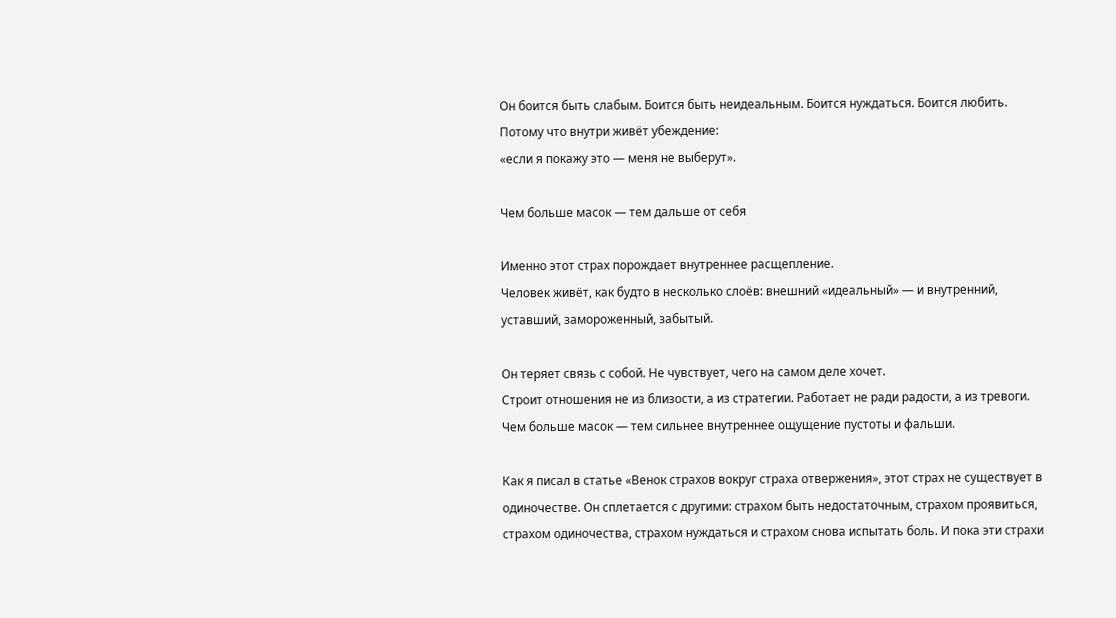Он боится быть слабым. Боится быть неидеальным. Боится нуждаться. Боится любить.
Потому что внутри живёт убеждение:
«если я покажу это — меня не выберут».

Чем больше масок — тем дальше от себя

Именно этот страх порождает внутреннее расщепление.
Человек живёт, как будто в несколько слоёв: внешний «идеальный» — и внутренний, уставший, замороженный, забытый.

Он теряет связь с собой. Не чувствует, чего на самом деле хочет.
Строит отношения не из близости, а из стратегии. Работает не ради радости, а из тревоги.
Чем больше масок — тем сильнее внутреннее ощущение пустоты и фальши.

Как я писал в статье «Венок страхов вокруг страха отвержения», этот страх не существует в одиночестве. Он сплетается с другими: страхом быть недостаточным, страхом проявиться, страхом одиночества, страхом нуждаться и страхом снова испытать боль. И пока эти страхи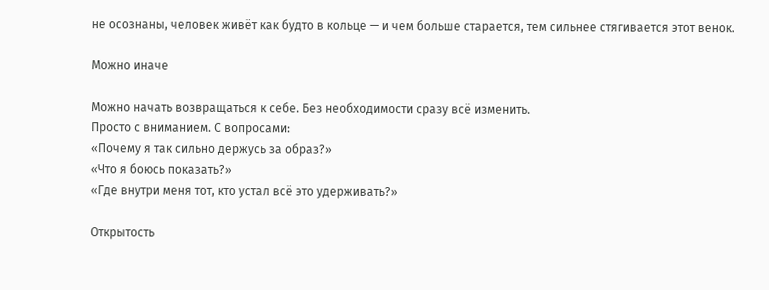не осознаны, человек живёт как будто в кольце — и чем больше старается, тем сильнее стягивается этот венок.

Можно иначе

Можно начать возвращаться к себе. Без необходимости сразу всё изменить.
Просто с вниманием. С вопросами:
«Почему я так сильно держусь за образ?»
«Что я боюсь показать?»
«Где внутри меня тот, кто устал всё это удерживать?»

Открытость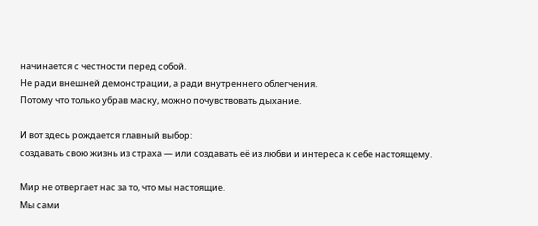начинается с честности перед собой.
Не ради внешней демонстрации, а ради внутреннего облегчения.
Потому что только убрав маску, можно почувствовать дыхание.

И вот здесь рождается главный выбор:
создавать свою жизнь из страха — или создавать её из любви и интереса к себе настоящему.

Мир не отвергает нас за то, что мы настоящие.
Мы сами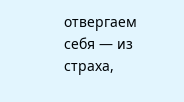отвергаем себя — из страха,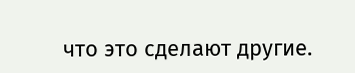что это сделают другие.